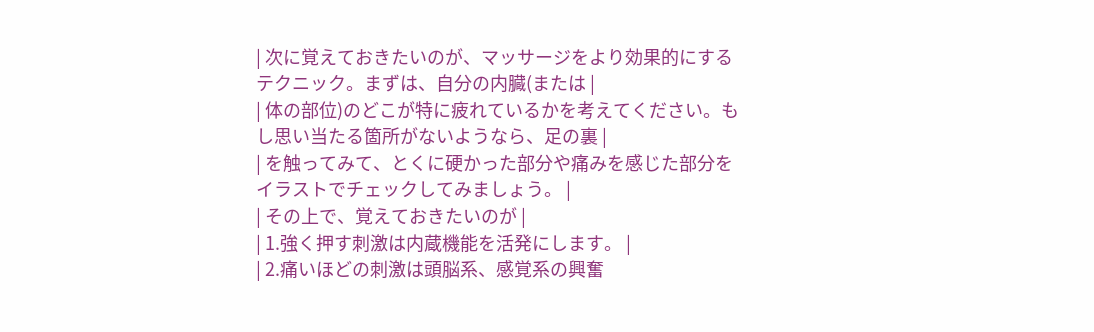| 次に覚えておきたいのが、マッサージをより効果的にするテクニック。まずは、自分の内臓(または |
| 体の部位)のどこが特に疲れているかを考えてください。もし思い当たる箇所がないようなら、足の裏 |
| を触ってみて、とくに硬かった部分や痛みを感じた部分をイラストでチェックしてみましょう。 |
| その上で、覚えておきたいのが |
| 1.強く押す刺激は内蔵機能を活発にします。 |
| 2.痛いほどの刺激は頭脳系、感覚系の興奮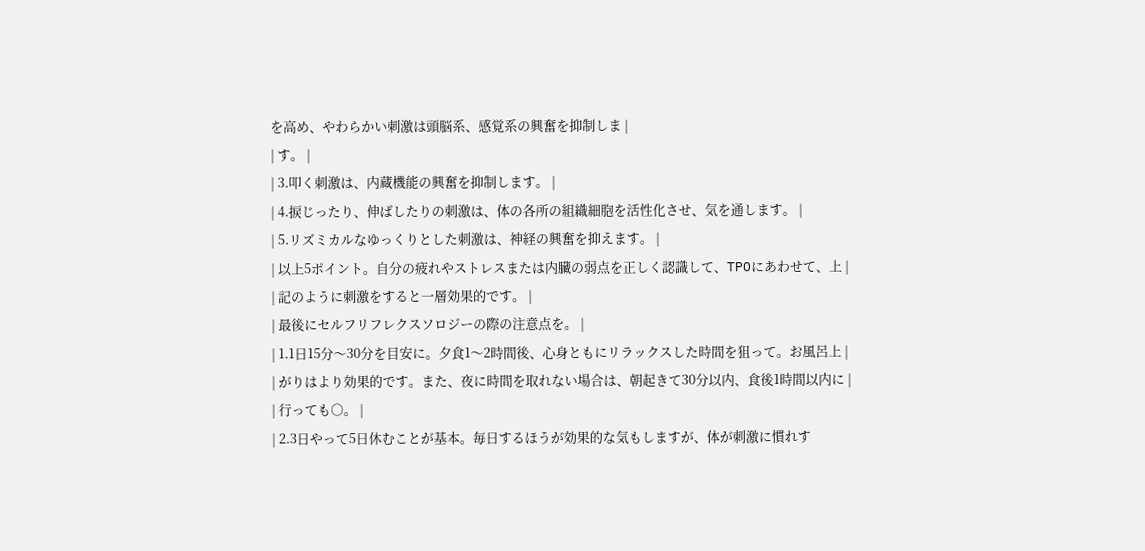を高め、やわらかい刺激は頭脳系、感覚系の興奮を抑制しま |
| す。 |
| 3.叩く刺激は、内蔵機能の興奮を抑制します。 |
| 4.捩じったり、伸ばしたりの刺激は、体の各所の組織細胞を活性化させ、気を通します。 |
| 5.リズミカルなゆっくりとした刺激は、神経の興奮を抑えます。 |
| 以上5ポイント。自分の疲れやストレスまたは内臓の弱点を正しく認識して、TPOにあわせて、上 |
| 記のように刺激をすると一層効果的です。 |
| 最後にセルフリフレクスソロジーの際の注意点を。 |
| 1.1日15分〜30分を目安に。夕食1〜2時間後、心身ともにリラックスした時間を狙って。お風呂上 |
| がりはより効果的です。また、夜に時間を取れない場合は、朝起きて30分以内、食後1時間以内に |
| 行っても○。 |
| 2.3日やって5日休むことが基本。毎日するほうが効果的な気もしますが、体が刺激に慣れす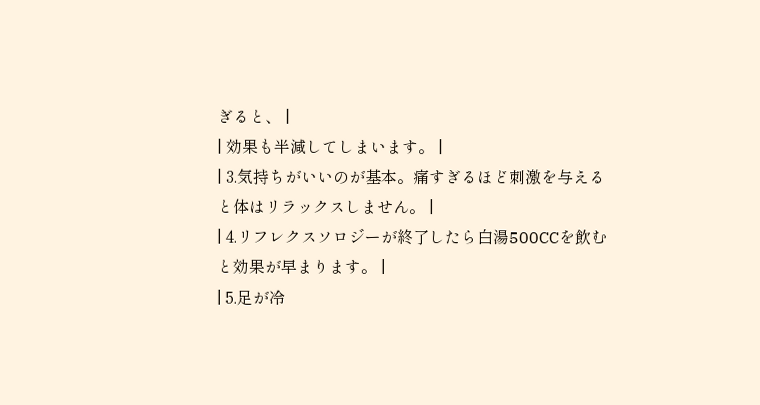ぎると、 |
| 効果も半減してしまいます。 |
| 3.気持ちがいいのが基本。痛すぎるほど刺激を与えると体はリラックスしません。 |
| 4.リフレクスソロジーが終了したら白湯500CCを飲むと効果が早まります。 |
| 5.足が冷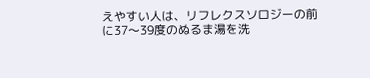えやすい人は、リフレクスソロジーの前に37〜39度のぬるま湯を洗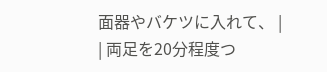面器やバケツに入れて、 |
| 両足を20分程度つ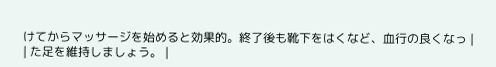けてからマッサージを始めると効果的。終了後も靴下をはくなど、血行の良くなっ |
| た足を維持しましょう。 |